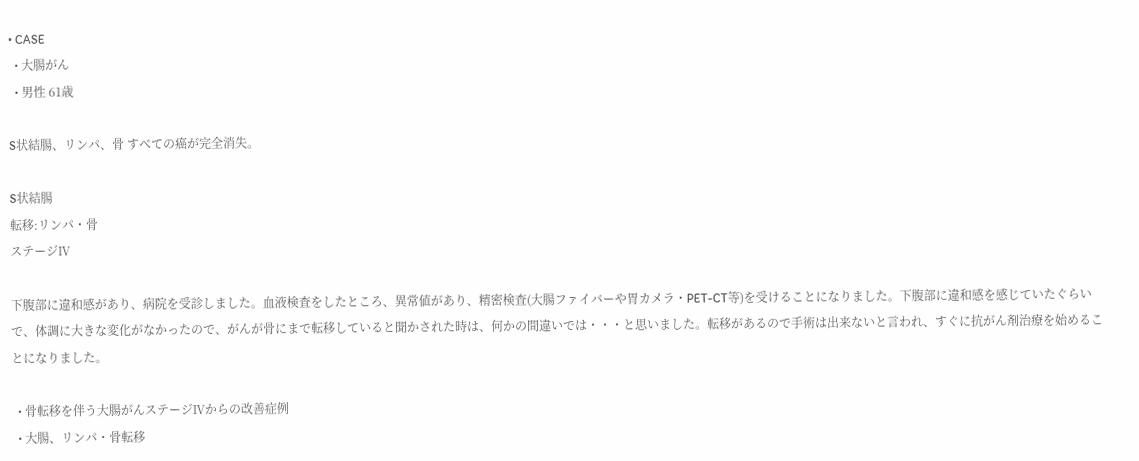• CASE
  • 大腸がん
  • 男性 61歳

S状結腸、リンパ、骨 すべての癌が完全消失。

S状結腸
転移:リンパ・骨
ステージⅣ

下腹部に違和感があり、病院を受診しました。血液検査をしたところ、異常値があり、精密検査(大腸ファイバーや胃カメラ・PET-CT等)を受けることになりました。下腹部に違和感を感じていたぐらいで、体調に大きな変化がなかったので、がんが骨にまで転移していると聞かされた時は、何かの間違いでは・・・と思いました。転移があるので手術は出来ないと言われ、すぐに抗がん剤治療を始めることになりました。

  • 骨転移を伴う大腸がんステージⅣからの改善症例
  • 大腸、リンパ・骨転移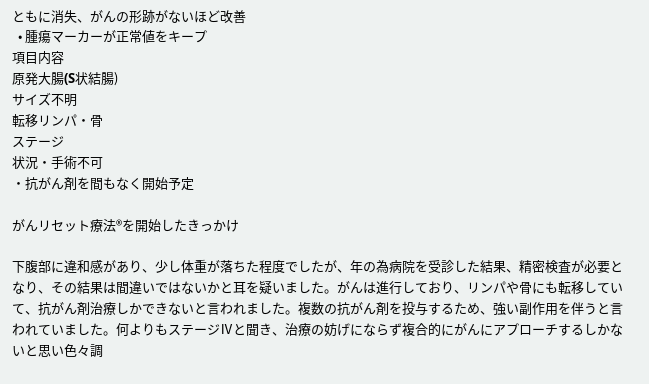ともに消失、がんの形跡がないほど改善
  • 腫瘍マーカーが正常値をキープ
項目内容
原発大腸(S状結腸)
サイズ不明
転移リンパ・骨
ステージ
状況・手術不可
・抗がん剤を間もなく開始予定

がんリセット療法®を開始したきっかけ

下腹部に違和感があり、少し体重が落ちた程度でしたが、年の為病院を受診した結果、精密検査が必要となり、その結果は間違いではないかと耳を疑いました。がんは進行しており、リンパや骨にも転移していて、抗がん剤治療しかできないと言われました。複数の抗がん剤を投与するため、強い副作用を伴うと言われていました。何よりもステージⅣと聞き、治療の妨げにならず複合的にがんにアプローチするしかないと思い色々調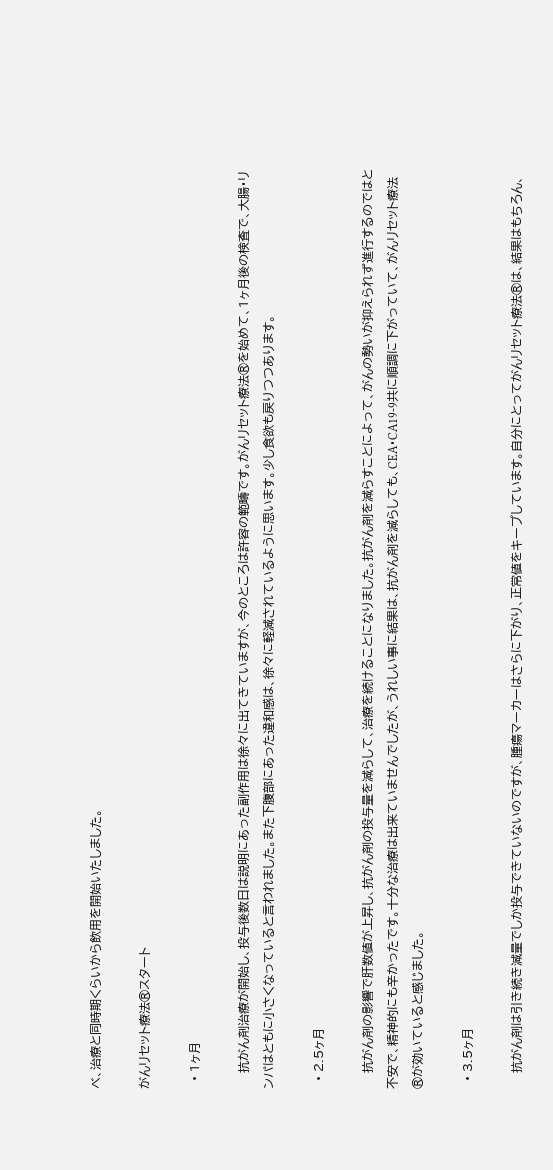べ、治療と同時期くらいから飲用を開始いたしました。

がんリセット療法®スタート

  • 1ヶ月

    抗がん剤治療が開始し、投与後数日は説明にあった副作用は徐々に出てきていますが、今のところは許容の範疇です。がんリセット療法®を始めて、1ヶ月後の検査で、大腸・リンパはともに小さくなっていると言われました。また下腹部にあった違和感は、徐々に軽減されているように思います。少し食欲も戻りつつあります。

  • 2.5ヶ月

    抗がん剤の影響で肝数値が上昇し、抗がん剤の投与量を減らして、治療を続けることになりました。抗がん剤を減らすことによって、がんの勢いが抑えられず進行するのではと不安で、精神的にも辛かったです。十分な治療は出来ていませんでしたが、うれしい事に結果は、抗がん剤を減らしても、CEA・CA19-9共に順調に下がっていて、がんリセット療法®が効いていると感じました。

  • 3.5ヶ月

    抗がん剤は引き続き減量でしか投与できていないのですが、腫瘍マーカーはさらに下がり、正常値をキープしています。自分にとってがんリセット療法®は、結果はもちろん、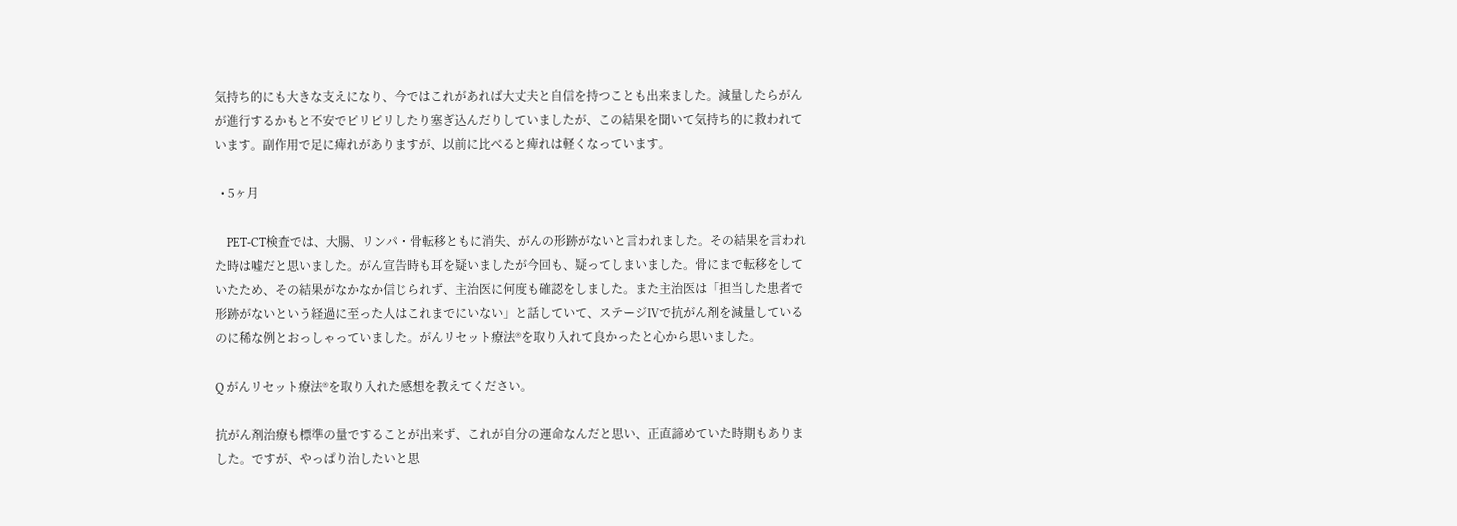気持ち的にも大きな支えになり、今ではこれがあれば大丈夫と自信を持つことも出来ました。減量したらがんが進行するかもと不安でピリピリしたり塞ぎ込んだりしていましたが、この結果を聞いて気持ち的に救われています。副作用で足に痺れがありますが、以前に比べると痺れは軽くなっています。

  • 5ヶ月

    PET-CT検査では、大腸、リンパ・骨転移ともに消失、がんの形跡がないと言われました。その結果を言われた時は嘘だと思いました。がん宣告時も耳を疑いましたが今回も、疑ってしまいました。骨にまで転移をしていたため、その結果がなかなか信じられず、主治医に何度も確認をしました。また主治医は「担当した患者で形跡がないという経過に至った人はこれまでにいない」と話していて、ステージⅣで抗がん剤を減量しているのに稀な例とおっしゃっていました。がんリセット療法®を取り入れて良かったと心から思いました。

Q がんリセット療法®を取り入れた感想を教えてください。

抗がん剤治療も標準の量ですることが出来ず、これが自分の運命なんだと思い、正直諦めていた時期もありました。ですが、やっぱり治したいと思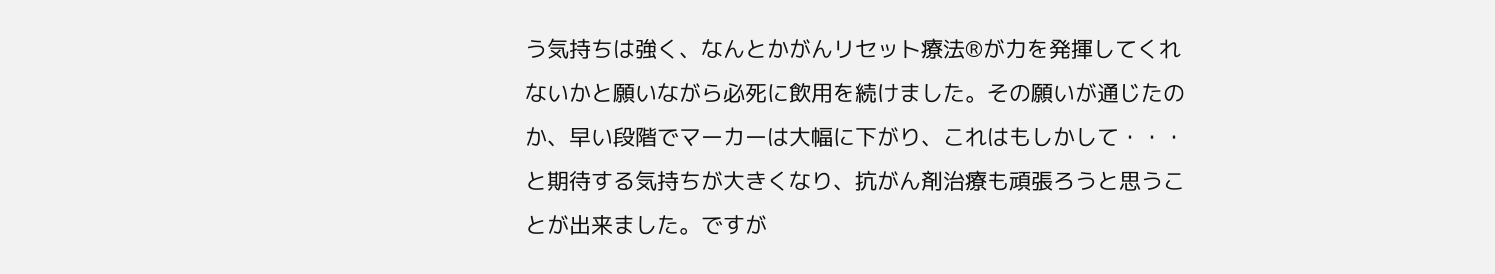う気持ちは強く、なんとかがんリセット療法®が力を発揮してくれないかと願いながら必死に飲用を続けました。その願いが通じたのか、早い段階でマーカーは大幅に下がり、これはもしかして・・・と期待する気持ちが大きくなり、抗がん剤治療も頑張ろうと思うことが出来ました。ですが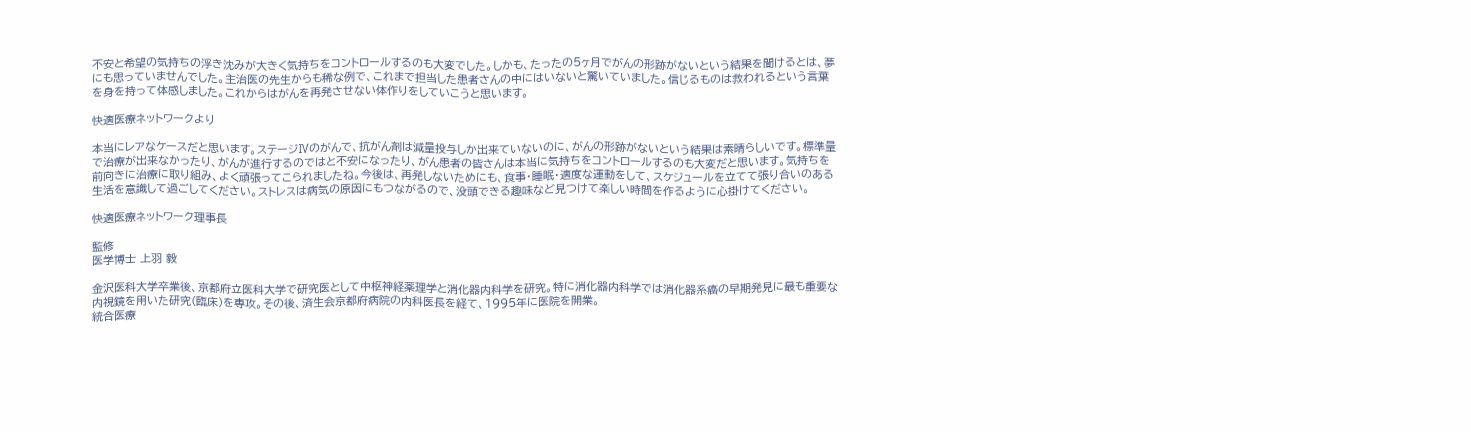不安と希望の気持ちの浮き沈みが大きく気持ちをコントロールするのも大変でした。しかも、たったの5ヶ月でがんの形跡がないという結果を聞けるとは、夢にも思っていませんでした。主治医の先生からも稀な例で、これまで担当した患者さんの中にはいないと驚いていました。信じるものは救われるという言葉を身を持って体感しました。これからはがんを再発させない体作りをしていこうと思います。

快適医療ネットワークより

本当にレアなケースだと思います。ステージⅣのがんで、抗がん剤は減量投与しか出来ていないのに、がんの形跡がないという結果は素晴らしいです。標準量で治療が出来なかったり、がんが進行するのではと不安になったり、がん患者の皆さんは本当に気持ちをコントロールするのも大変だと思います。気持ちを前向きに治療に取り組み、よく頑張ってこられましたね。今後は、再発しないためにも、食事・睡眠・適度な運動をして、スケジュールを立てて張り合いのある生活を意識して過ごしてください。ストレスは病気の原因にもつながるので、没頭できる趣味など見つけて楽しい時間を作るように心掛けてください。

快適医療ネットワーク理事長

監修
医学博士 上羽 毅

金沢医科大学卒業後、京都府立医科大学で研究医として中枢神経薬理学と消化器内科学を研究。特に消化器内科学では消化器系癌の早期発見に最も重要な内視鏡を用いた研究(臨床)を専攻。その後、済生会京都府病院の内科医長を経て、1995年に医院を開業。
統合医療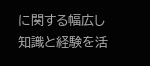に関する幅広し知識と経験を活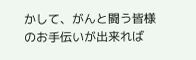かして、がんと闘う皆様のお手伝いが出来れば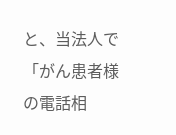と、当法人で「がん患者様の電話相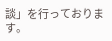談」を行っております。